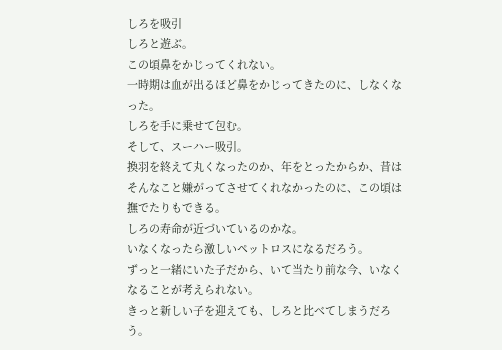しろを吸引
しろと遊ぶ。
この頃鼻をかじってくれない。
一時期は血が出るほど鼻をかじってきたのに、しなくなった。
しろを手に乗せて包む。
そして、スーハー吸引。
換羽を終えて丸くなったのか、年をとったからか、昔はそんなこと嫌がってさせてくれなかったのに、この頃は撫でたりもできる。
しろの寿命が近づいているのかな。
いなくなったら激しいペットロスになるだろう。
ずっと一緒にいた子だから、いて当たり前な今、いなくなることが考えられない。
きっと新しい子を迎えても、しろと比べてしまうだろう。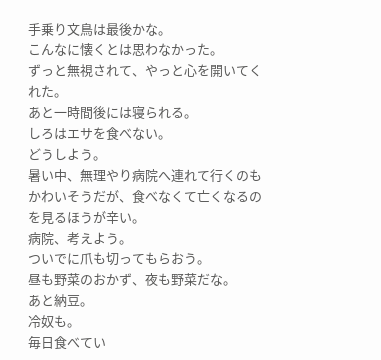手乗り文鳥は最後かな。
こんなに懐くとは思わなかった。
ずっと無視されて、やっと心を開いてくれた。
あと一時間後には寝られる。
しろはエサを食べない。
どうしよう。
暑い中、無理やり病院へ連れて行くのもかわいそうだが、食べなくて亡くなるのを見るほうが辛い。
病院、考えよう。
ついでに爪も切ってもらおう。
昼も野菜のおかず、夜も野菜だな。
あと納豆。
冷奴も。
毎日食べてい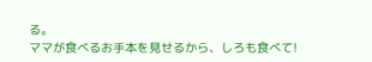る。
ママが食べるお手本を見せるから、しろも食べて!